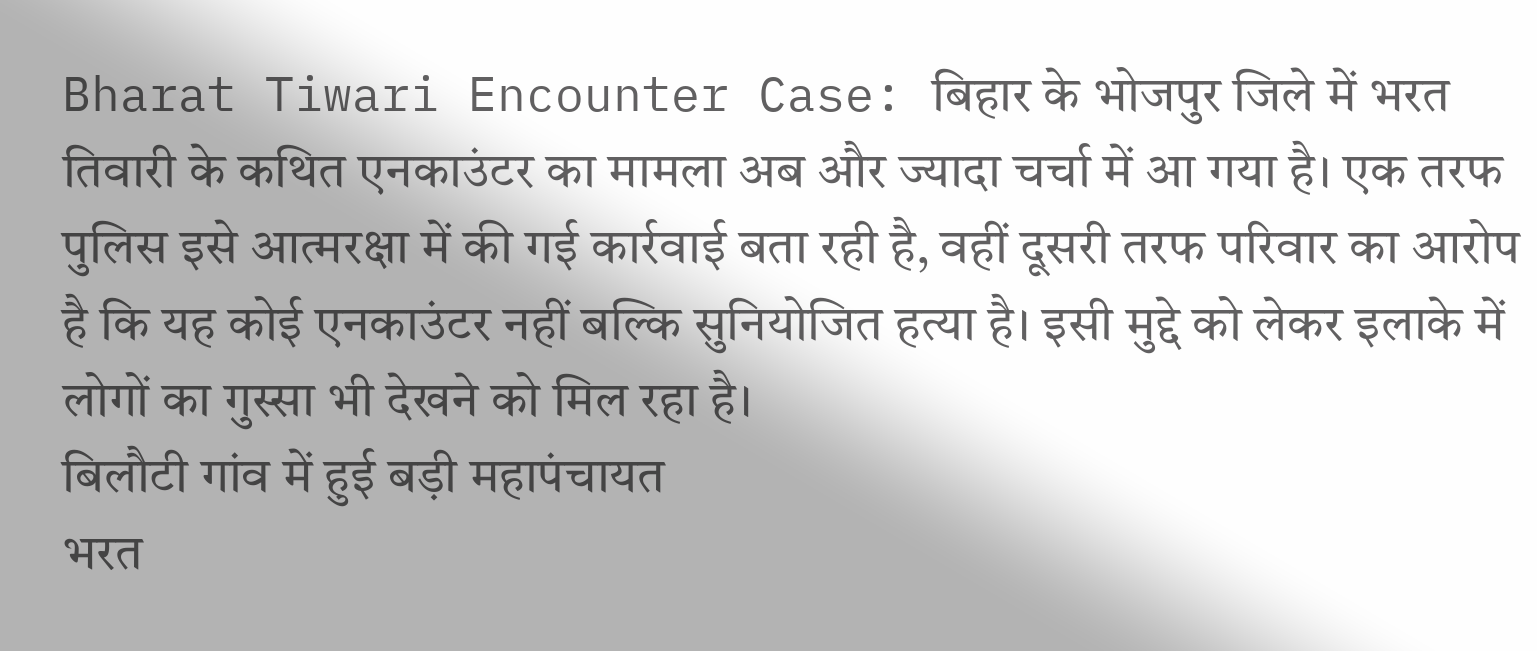Bharat Tiwari Encounter Case: बिहार के भोजपुर जिले में भरत तिवारी के कथित एनकाउंटर का मामला अब और ज्यादा चर्चा में आ गया है। एक तरफ पुलिस इसे आत्मरक्षा में की गई कार्रवाई बता रही है, वहीं दूसरी तरफ परिवार का आरोप है कि यह कोई एनकाउंटर नहीं बल्कि सुनियोजित हत्या है। इसी मुद्दे को लेकर इलाके में लोगों का गुस्सा भी देखने को मिल रहा है।
बिलौटी गांव में हुई बड़ी महापंचायत
भरत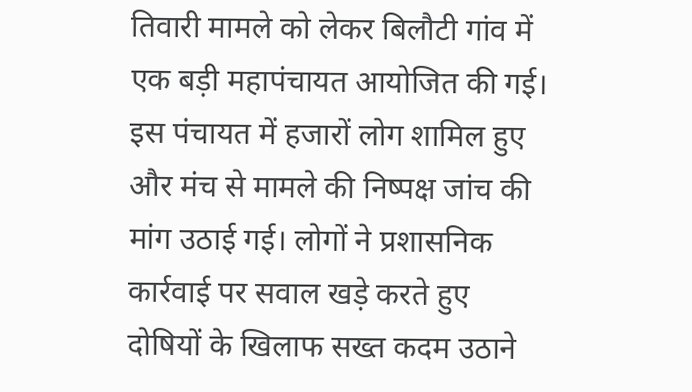तिवारी मामले को लेकर बिलौटी गांव में एक बड़ी महापंचायत आयोजित की गई। इस पंचायत में हजारों लोग शामिल हुए और मंच से मामले की निष्पक्ष जांच की मांग उठाई गई। लोगों ने प्रशासनिक कार्रवाई पर सवाल खड़े करते हुए दोषियों के खिलाफ सख्त कदम उठाने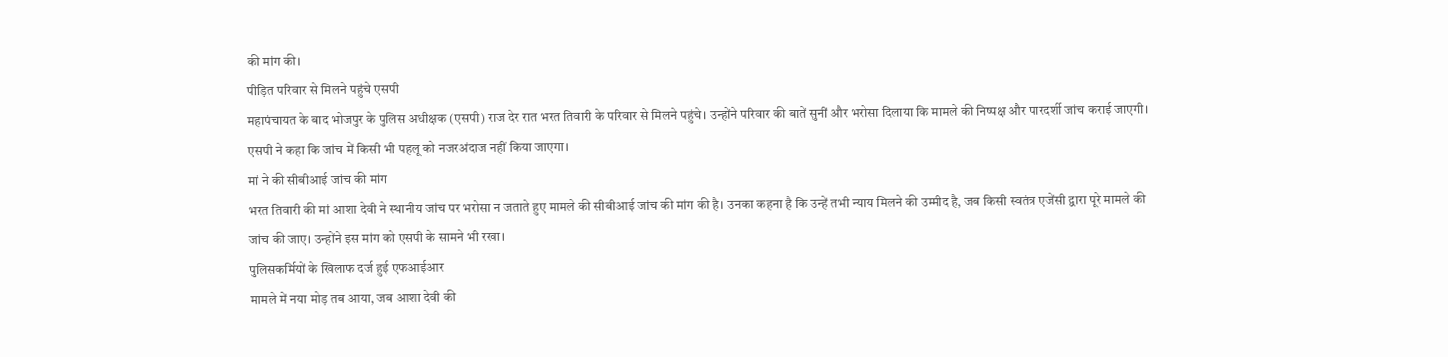की मांग की।
पीड़ित परिवार से मिलने पहुंचे एसपी
महापंचायत के बाद भोजपुर के पुलिस अधीक्षक (एसपी) राज देर रात भरत तिवारी के परिवार से मिलने पहुंचे। उन्होंने परिवार की बातें सुनीं और भरोसा दिलाया कि मामले की निष्पक्ष और पारदर्शी जांच कराई जाएगी। एसपी ने कहा कि जांच में किसी भी पहलू को नजरअंदाज नहीं किया जाएगा।
मां ने की सीबीआई जांच की मांग
भरत तिवारी की मां आशा देवी ने स्थानीय जांच पर भरोसा न जताते हुए मामले की सीबीआई जांच की मांग की है। उनका कहना है कि उन्हें तभी न्याय मिलने की उम्मीद है, जब किसी स्वतंत्र एजेंसी द्वारा पूरे मामले की जांच की जाए। उन्होंने इस मांग को एसपी के सामने भी रखा।
पुलिसकर्मियों के खिलाफ दर्ज हुई एफआईआर
मामले में नया मोड़ तब आया, जब आशा देवी की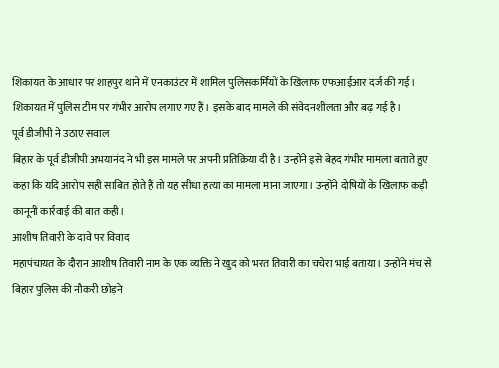शिकायत के आधार पर शाहपुर थाने में एनकाउंटर में शामिल पुलिसकर्मियों के खिलाफ एफआईआर दर्ज की गई। शिकायत में पुलिस टीम पर गंभीर आरोप लगाए गए हैं। इसके बाद मामले की संवेदनशीलता और बढ़ गई है।
पूर्व डीजीपी ने उठाए सवाल
बिहार के पूर्व डीजीपी अभयानंद ने भी इस मामले पर अपनी प्रतिक्रिया दी है। उन्होंने इसे बेहद गंभीर मामला बताते हुए कहा कि यदि आरोप सही साबित होते हैं तो यह सीधा हत्या का मामला माना जाएगा। उन्होंने दोषियों के खिलाफ कड़ी कानूनी कार्रवाई की बात कही।
आशीष तिवारी के दावे पर विवाद
महापंचायत के दौरान आशीष तिवारी नाम के एक व्यक्ति ने खुद को भरत तिवारी का चचेरा भाई बताया। उन्होंने मंच से बिहार पुलिस की नौकरी छोड़ने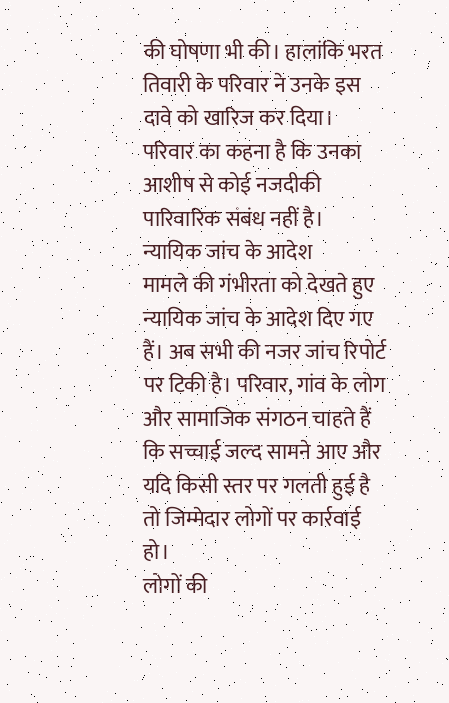की घोषणा भी की। हालांकि भरत तिवारी के परिवार ने उनके इस दावे को खारिज कर दिया। परिवार का कहना है कि उनका आशीष से कोई नजदीकी पारिवारिक संबंध नहीं है।
न्यायिक जांच के आदेश
मामले की गंभीरता को देखते हुए न्यायिक जांच के आदेश दिए गए हैं। अब सभी की नजर जांच रिपोर्ट पर टिकी है। परिवार, गांव के लोग और सामाजिक संगठन चाहते हैं कि सच्चाई जल्द सामने आए और यदि किसी स्तर पर गलती हुई है तो जिम्मेदार लोगों पर कार्रवाई हो।
लोगों की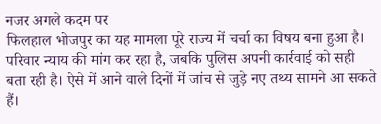नजर अगले कदम पर
फिलहाल भोजपुर का यह मामला पूरे राज्य में चर्चा का विषय बना हुआ है। परिवार न्याय की मांग कर रहा है, जबकि पुलिस अपनी कार्रवाई को सही बता रही है। ऐसे में आने वाले दिनों में जांच से जुड़े नए तथ्य सामने आ सकते हैं।